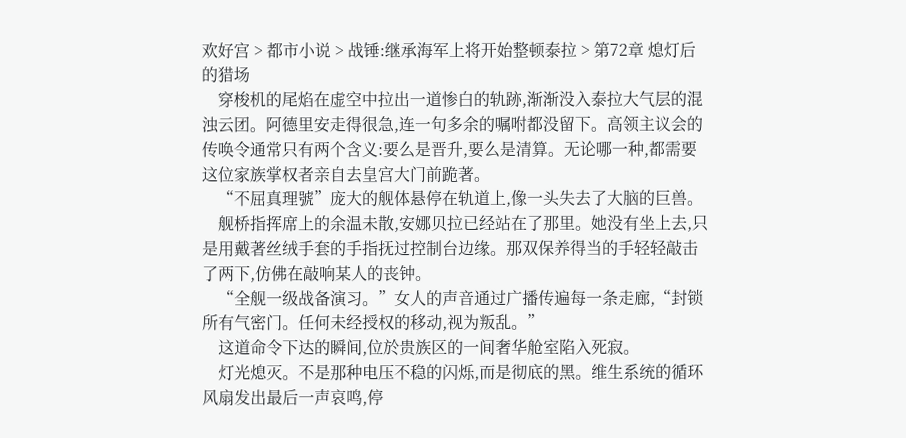欢好宫 > 都市小说 > 战锤:继承海军上将开始整顿泰拉 > 第72章 熄灯后的猎场
    穿梭机的尾焰在虚空中拉出一道惨白的轨跡,渐渐没入泰拉大气层的混浊云团。阿德里安走得很急,连一句多余的嘱咐都没留下。高领主议会的传唤令通常只有两个含义:要么是晋升,要么是清算。无论哪一种,都需要这位家族掌权者亲自去皇宫大门前跪著。
    “不屈真理號”庞大的舰体悬停在轨道上,像一头失去了大脑的巨兽。
    舰桥指挥席上的余温未散,安娜贝拉已经站在了那里。她没有坐上去,只是用戴著丝绒手套的手指抚过控制台边缘。那双保养得当的手轻轻敲击了两下,仿佛在敲响某人的丧钟。
    “全舰一级战备演习。”女人的声音通过广播传遍每一条走廊,“封锁所有气密门。任何未经授权的移动,视为叛乱。”
    这道命令下达的瞬间,位於贵族区的一间奢华舱室陷入死寂。
    灯光熄灭。不是那种电压不稳的闪烁,而是彻底的黑。维生系统的循环风扇发出最后一声哀鸣,停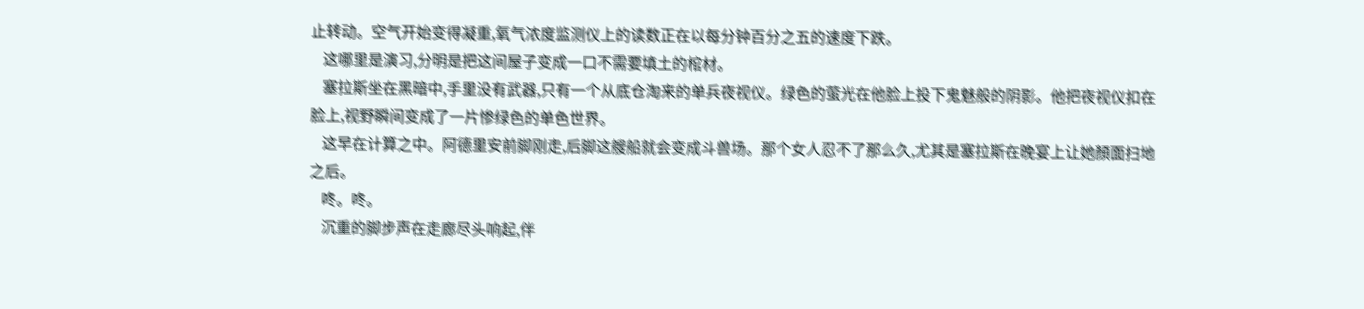止转动。空气开始变得凝重,氧气浓度监测仪上的读数正在以每分钟百分之五的速度下跌。
    这哪里是演习,分明是把这间屋子变成一口不需要填土的棺材。
    塞拉斯坐在黑暗中,手里没有武器,只有一个从底仓淘来的单兵夜视仪。绿色的萤光在他脸上投下鬼魅般的阴影。他把夜视仪扣在脸上,视野瞬间变成了一片惨绿色的单色世界。
    这早在计算之中。阿德里安前脚刚走,后脚这艘船就会变成斗兽场。那个女人忍不了那么久,尤其是塞拉斯在晚宴上让她顏面扫地之后。
    咚。咚。
    沉重的脚步声在走廊尽头响起,伴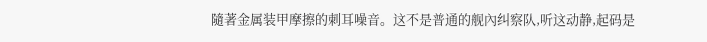隨著金属装甲摩擦的刺耳噪音。这不是普通的舰內纠察队,听这动静,起码是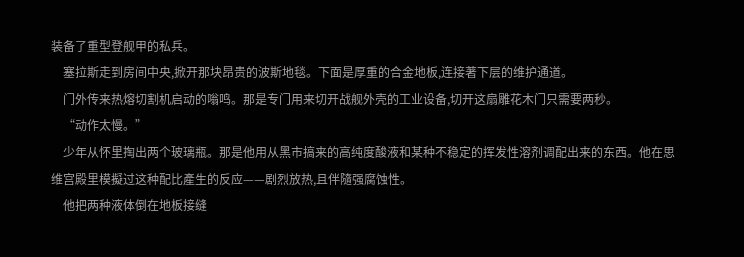装备了重型登舰甲的私兵。
    塞拉斯走到房间中央,掀开那块昂贵的波斯地毯。下面是厚重的合金地板,连接著下层的维护通道。
    门外传来热熔切割机启动的嗡鸣。那是专门用来切开战舰外壳的工业设备,切开这扇雕花木门只需要两秒。
    “动作太慢。”
    少年从怀里掏出两个玻璃瓶。那是他用从黑市搞来的高纯度酸液和某种不稳定的挥发性溶剂调配出来的东西。他在思维宫殿里模擬过这种配比產生的反应——剧烈放热,且伴隨强腐蚀性。
    他把两种液体倒在地板接缝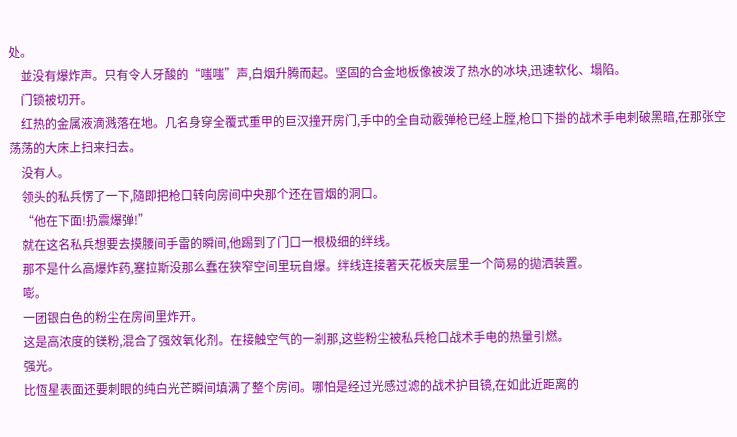处。
    並没有爆炸声。只有令人牙酸的“嗤嗤”声,白烟升腾而起。坚固的合金地板像被泼了热水的冰块,迅速软化、塌陷。
    门锁被切开。
    红热的金属液滴溅落在地。几名身穿全覆式重甲的巨汉撞开房门,手中的全自动霰弹枪已经上膛,枪口下掛的战术手电刺破黑暗,在那张空荡荡的大床上扫来扫去。
    没有人。
    领头的私兵愣了一下,隨即把枪口转向房间中央那个还在冒烟的洞口。
    “他在下面!扔震爆弹!”
    就在这名私兵想要去摸腰间手雷的瞬间,他踢到了门口一根极细的绊线。
    那不是什么高爆炸药,塞拉斯没那么蠢在狭窄空间里玩自爆。绊线连接著天花板夹层里一个简易的拋洒装置。
    嘭。
    一团银白色的粉尘在房间里炸开。
    这是高浓度的镁粉,混合了强效氧化剂。在接触空气的一剎那,这些粉尘被私兵枪口战术手电的热量引燃。
    强光。
    比恆星表面还要刺眼的纯白光芒瞬间填满了整个房间。哪怕是经过光感过滤的战术护目镜,在如此近距离的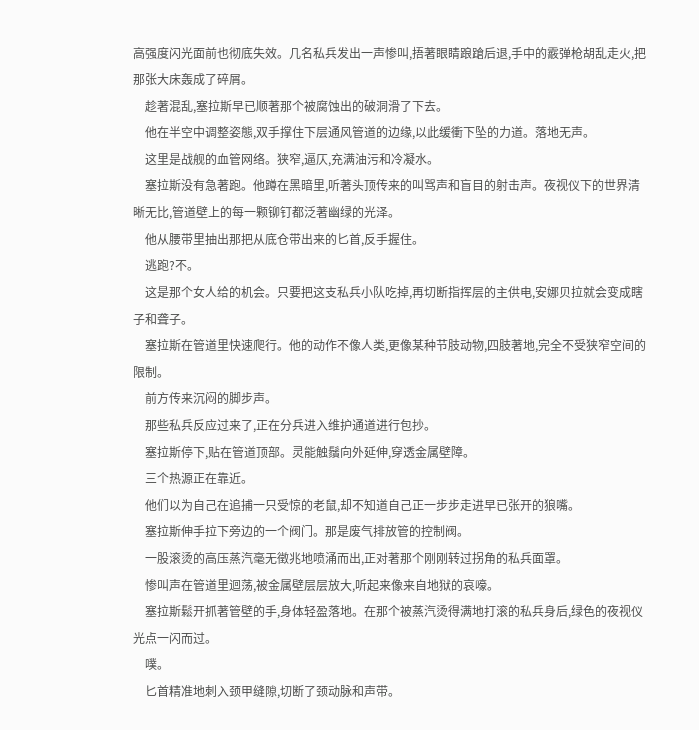高强度闪光面前也彻底失效。几名私兵发出一声惨叫,捂著眼睛踉蹌后退,手中的霰弹枪胡乱走火,把那张大床轰成了碎屑。
    趁著混乱,塞拉斯早已顺著那个被腐蚀出的破洞滑了下去。
    他在半空中调整姿態,双手撑住下层通风管道的边缘,以此缓衝下坠的力道。落地无声。
    这里是战舰的血管网络。狭窄,逼仄,充满油污和冷凝水。
    塞拉斯没有急著跑。他蹲在黑暗里,听著头顶传来的叫骂声和盲目的射击声。夜视仪下的世界清晰无比,管道壁上的每一颗铆钉都泛著幽绿的光泽。
    他从腰带里抽出那把从底仓带出来的匕首,反手握住。
    逃跑?不。
    这是那个女人给的机会。只要把这支私兵小队吃掉,再切断指挥层的主供电,安娜贝拉就会变成瞎子和聋子。
    塞拉斯在管道里快速爬行。他的动作不像人类,更像某种节肢动物,四肢著地,完全不受狭窄空间的限制。
    前方传来沉闷的脚步声。
    那些私兵反应过来了,正在分兵进入维护通道进行包抄。
    塞拉斯停下,贴在管道顶部。灵能触鬚向外延伸,穿透金属壁障。
    三个热源正在靠近。
    他们以为自己在追捕一只受惊的老鼠,却不知道自己正一步步走进早已张开的狼嘴。
    塞拉斯伸手拉下旁边的一个阀门。那是废气排放管的控制阀。
    一股滚烫的高压蒸汽毫无徵兆地喷涌而出,正对著那个刚刚转过拐角的私兵面罩。
    惨叫声在管道里迴荡,被金属壁层层放大,听起来像来自地狱的哀嚎。
    塞拉斯鬆开抓著管壁的手,身体轻盈落地。在那个被蒸汽烫得满地打滚的私兵身后,绿色的夜视仪光点一闪而过。
    噗。
    匕首精准地刺入颈甲缝隙,切断了颈动脉和声带。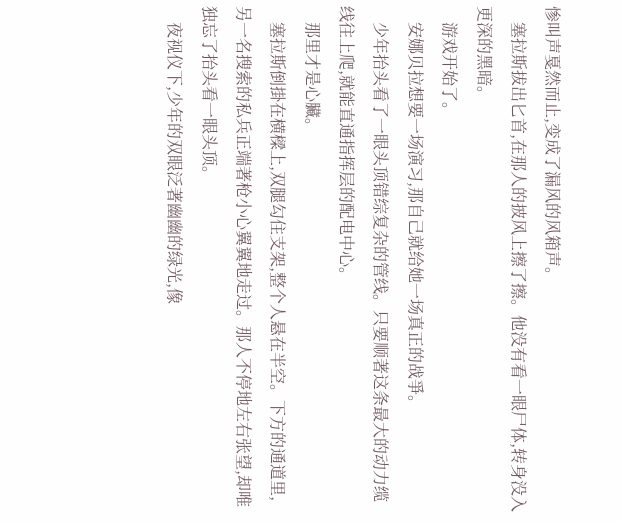惨叫声戛然而止,变成了漏风的风箱声。
    塞拉斯拔出匕首,在那人的披风上擦了擦。他没有看一眼尸体,转身没入更深的黑暗。
    游戏开始了。
    安娜贝拉想要一场演习,那自己就给她一场真正的战爭。
    少年抬头看了一眼头顶错综复杂的管线。只要顺著这条最大的动力缆线往上爬,就能直通指挥层的配电中心。
    那里才是心臟。
    塞拉斯倒掛在横樑上,双腿勾住支架,整个人悬在半空。下方的通道里,另一名搜索的私兵正端著枪小心翼翼地走过。那人不停地左右张望,却唯独忘了抬头看一眼头顶。
    夜视仪下,少年的双眼泛著幽幽的绿光,像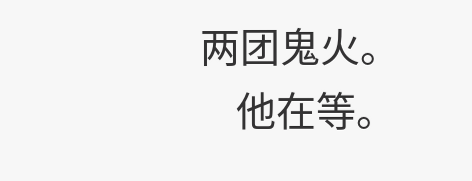两团鬼火。
    他在等。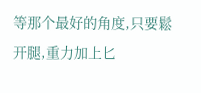等那个最好的角度,只要鬆开腿,重力加上匕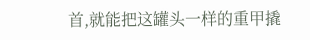首,就能把这罐头一样的重甲撬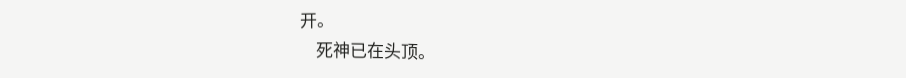开。
    死神已在头顶。